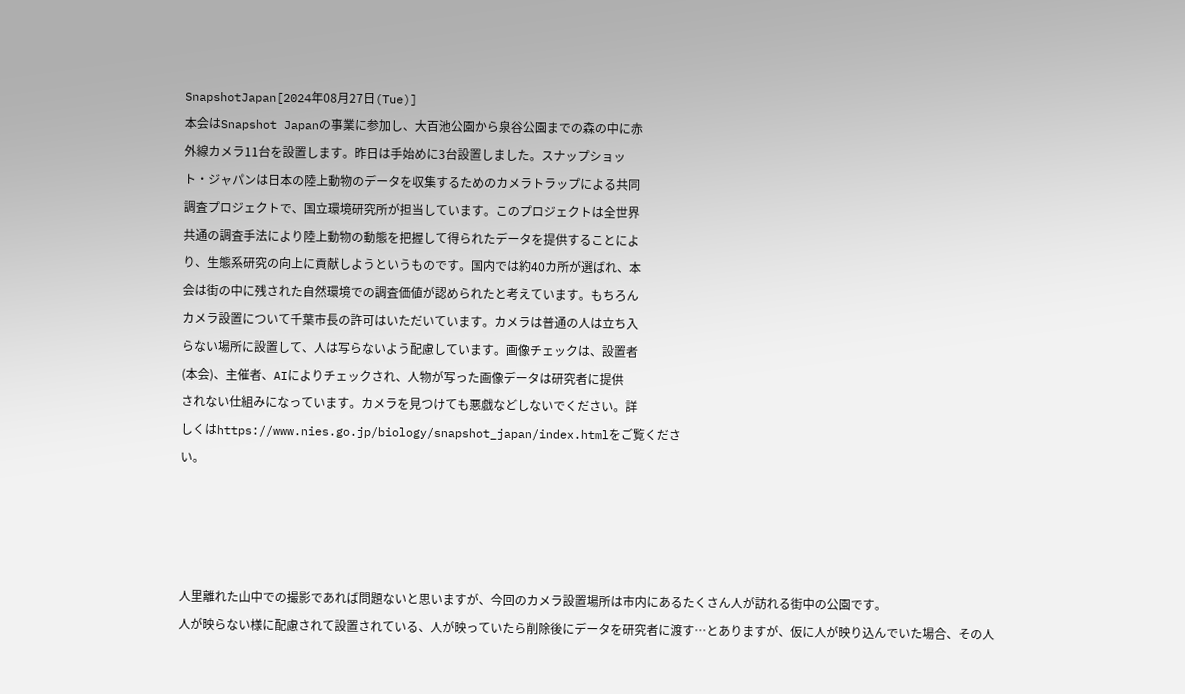SnapshotJapan[2024年08月27日(Tue)]
本会はSnapshot Japanの事業に参加し、大百池公園から泉谷公園までの森の中に赤
外線カメラ11台を設置します。昨日は手始めに3台設置しました。スナップショッ
ト・ジャパンは日本の陸上動物のデータを収集するためのカメラトラップによる共同
調査プロジェクトで、国立環境研究所が担当しています。このプロジェクトは全世界
共通の調査手法により陸上動物の動態を把握して得られたデータを提供することによ
り、生態系研究の向上に貢献しようというものです。国内では約40カ所が選ばれ、本
会は街の中に残された自然環境での調査価値が認められたと考えています。もちろん
カメラ設置について千葉市長の許可はいただいています。カメラは普通の人は立ち入
らない場所に設置して、人は写らないよう配慮しています。画像チェックは、設置者
(本会)、主催者、AIによりチェックされ、人物が写った画像データは研究者に提供
されない仕組みになっています。カメラを見つけても悪戯などしないでください。詳
しくはhttps://www.nies.go.jp/biology/snapshot_japan/index.htmlをご覧くださ
い。




人里離れた山中での撮影であれば問題ないと思いますが、今回のカメラ設置場所は市内にあるたくさん人が訪れる街中の公園です。
人が映らない様に配慮されて設置されている、人が映っていたら削除後にデータを研究者に渡す…とありますが、仮に人が映り込んでいた場合、その人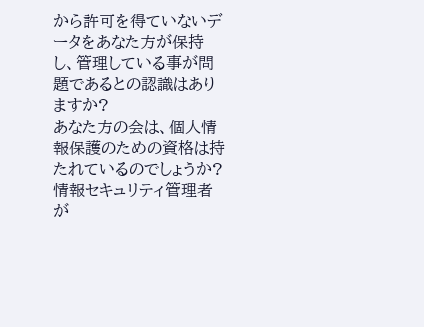から許可を得ていないデータをあなた方が保持し、管理している事が問題であるとの認識はありますか?
あなた方の会は、個人情報保護のための資格は持たれているのでしょうか?
情報セキュリティ管理者が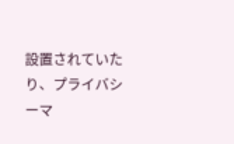設置されていたり、プライバシーマ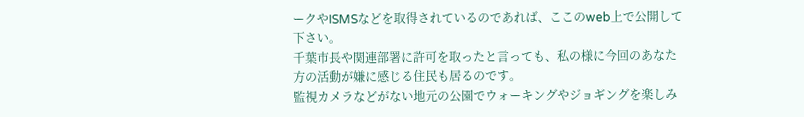ークやISMSなどを取得されているのであれば、ここのweb上で公開して下さい。
千葉市長や関連部署に許可を取ったと言っても、私の様に今回のあなた方の活動が嫌に感じる住民も居るのです。
監視カメラなどがない地元の公園でウォーキングやジョギングを楽しみ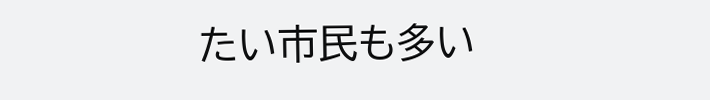たい市民も多い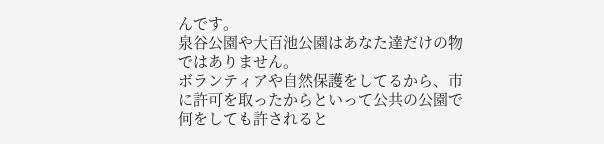んです。
泉谷公園や大百池公園はあなた達だけの物ではありません。
ボランティアや自然保護をしてるから、市に許可を取ったからといって公共の公園で何をしても許されると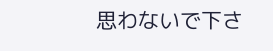思わないで下さ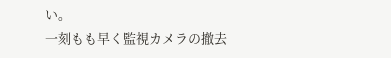い。
一刻もも早く監視カメラの撤去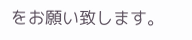をお願い致します。